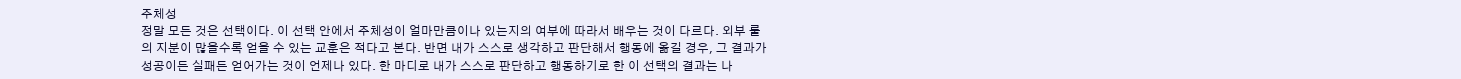주체성
정말 모든 것은 선택이다. 이 선택 안에서 주체성이 얼마만큼이나 있는지의 여부에 따라서 배우는 것이 다르다. 외부 룰의 지분이 많을수록 얻을 수 있는 교훈은 적다고 본다. 반면 내가 스스로 생각하고 판단해서 행동에 옮길 경우, 그 결과가 성공이든 실패든 얻어가는 것이 언제나 있다. 한 마디로 내가 스스로 판단하고 행동하기로 한 이 선택의 결과는 나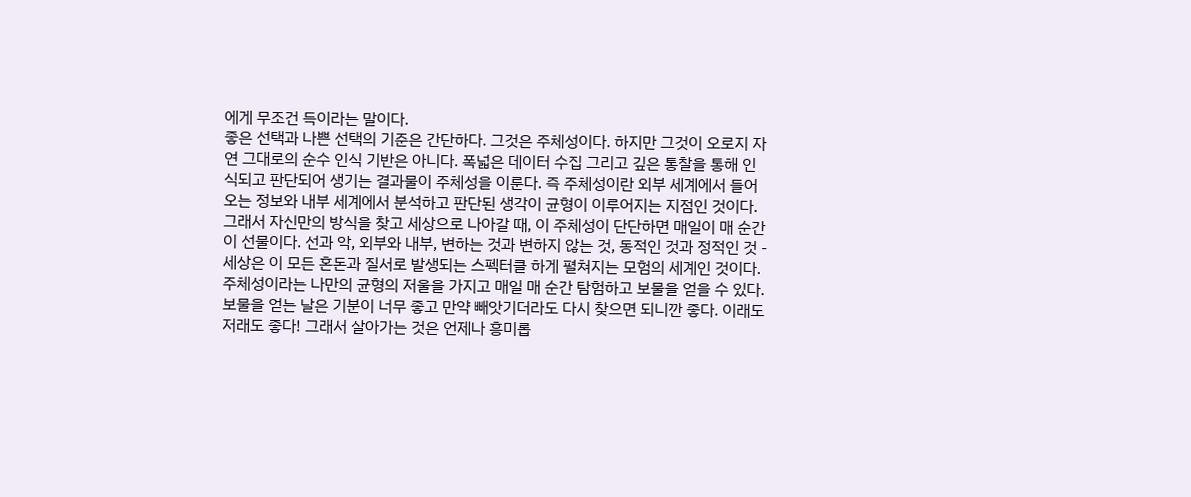에게 무조건 득이라는 말이다.
좋은 선택과 나쁜 선택의 기준은 간단하다. 그것은 주체성이다. 하지만 그것이 오로지 자연 그대로의 순수 인식 기반은 아니다. 폭넓은 데이터 수집 그리고 깊은 통찰을 통해 인식되고 판단되어 생기는 결과물이 주체성을 이룬다. 즉 주체성이란 외부 세계에서 들어오는 정보와 내부 세계에서 분석하고 판단된 생각이 균형이 이루어지는 지점인 것이다.
그래서 자신만의 방식을 찾고 세상으로 나아갈 때, 이 주체성이 단단하면 매일이 매 순간이 선물이다. 선과 악, 외부와 내부, 변하는 것과 변하지 않는 것, 동적인 것과 정적인 것 - 세상은 이 모든 혼돈과 질서로 발생되는 스펙터클 하게 펼쳐지는 모험의 세계인 것이다. 주체성이라는 나만의 균형의 저울을 가지고 매일 매 순간 탐험하고 보물을 얻을 수 있다. 보물을 얻는 날은 기분이 너무 좋고 만약 빼앗기더라도 다시 찾으면 되니깐 좋다. 이래도 저래도 좋다! 그래서 살아가는 것은 언제나 흥미롭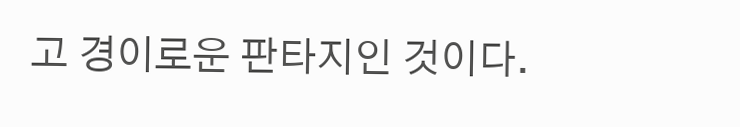고 경이로운 판타지인 것이다.